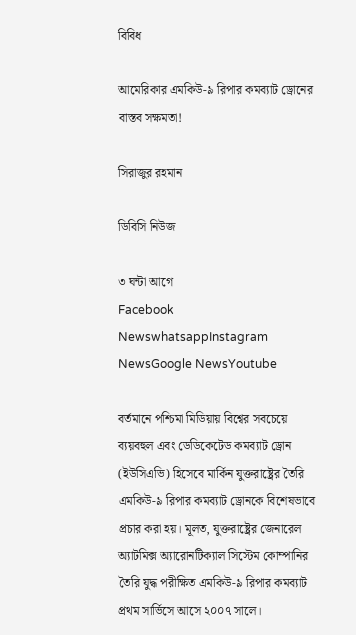বিবিধ

আমেরিকার এমকিউ-৯ রিপার কমব্যাট ড্রোনের বাস্তব সক্ষমতা!

সিরাজুর রহমান

ডিবিসি নিউজ

৩ ঘন্টা আগে
Facebook NewswhatsappInstagram NewsGoogle NewsYoutube

বর্তমানে পশ্চিমা মিডিয়ায় বিশ্বের সবচেয়ে ব্যয়বহুল এবং ডেডিকেটেড কমব্যাট ড্রোন (ইউসিএভি) হিসেবে মার্কিন যুক্তরাষ্ট্রের তৈরি এমকিউ-৯ রিপার কমব্যাট ড্রোনকে বিশেষভাবে প্রচার করা হয়। মূলত, যুক্তরাষ্ট্রের জেনারেল অ্যাটমিক্স অ্যারোনটিক্যাল সিস্টেম কোম্পানির তৈরি যুদ্ধ পরীক্ষিত এমকিউ-৯ রিপার কমব্যাট প্রথম সার্ভিসে আসে ২০০৭ সালে।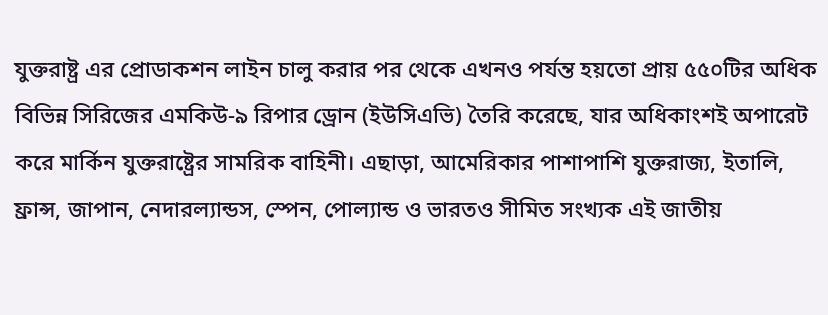যুক্তরাষ্ট্র এর প্রোডাকশন লাইন চালু করার পর থেকে এখনও পর্যন্ত হয়তো প্রায় ৫৫০টির অধিক বিভিন্ন সিরিজের এমকিউ-৯ রিপার ড্রোন (ইউসিএভি) তৈরি করেছে, যার অধিকাংশই অপারেট করে মার্কিন যুক্তরাষ্ট্রের সামরিক বাহিনী। এছাড়া, আমেরিকার পাশাপাশি যুক্তরাজ্য, ইতালি, ফ্রান্স, জাপান, নেদারল্যান্ডস, স্পেন, পোল্যান্ড ও ভারতও সীমিত সংখ্যক এই জাতীয়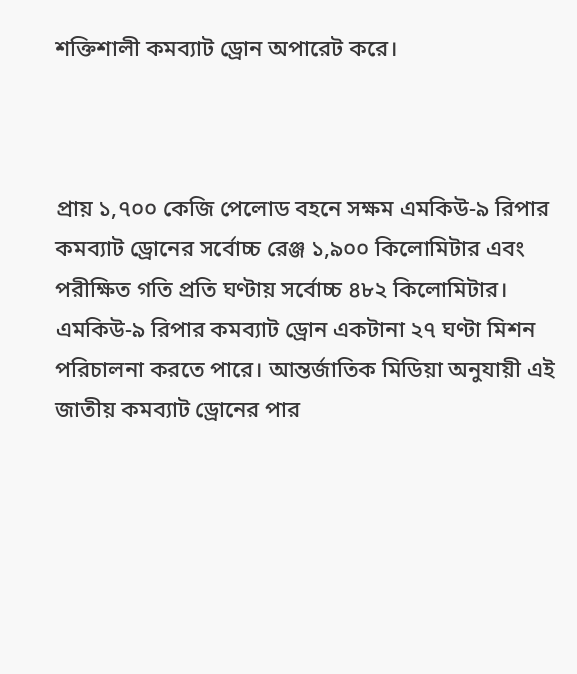শক্তিশালী কমব্যাট ড্রোন অপারেট করে।



প্রায় ১,৭০০ কেজি পেলোড বহনে সক্ষম এমকিউ-৯ রিপার কমব্যাট ড্রোনের সর্বোচ্চ রেঞ্জ ১,৯০০ কিলোমিটার এবং পরীক্ষিত গতি প্রতি ঘণ্টায় সর্বোচ্চ ৪৮২ কিলোমিটার। এমকিউ-৯ রিপার কমব্যাট ড্রোন একটানা ২৭ ঘণ্টা মিশন পরিচালনা করতে পারে। আন্তর্জাতিক মিডিয়া অনুযায়ী এই জাতীয় কমব্যাট ড্রোনের পার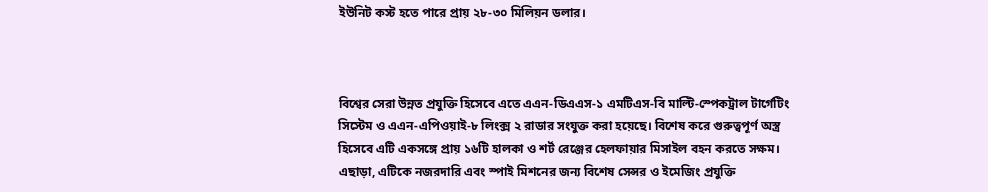ইউনিট কস্ট হতে পারে প্রায় ২৮-৩০ মিলিয়ন ডলার।



বিশ্বের সেরা উন্নত প্রযুক্তি হিসেবে এতে এএন-ডিএএস-১ এমটিএস-বি মাল্টি-স্পেকট্রাল টার্গেটিং সিস্টেম ও এএন-এপিওয়াই-৮ লিংক্স ২ রাডার সংযুক্ত করা হয়েছে। বিশেষ করে গুরুত্বপূর্ণ অস্ত্র হিসেবে এটি একসঙ্গে প্রায় ১৬টি হালকা ও শর্ট রেঞ্জের হেলফায়ার মিসাইল বহন করতে সক্ষম। এছাড়া, এটিকে নজরদারি এবং স্পাই মিশনের জন্য বিশেষ সেন্সর ও ইমেজিং প্রযুক্তি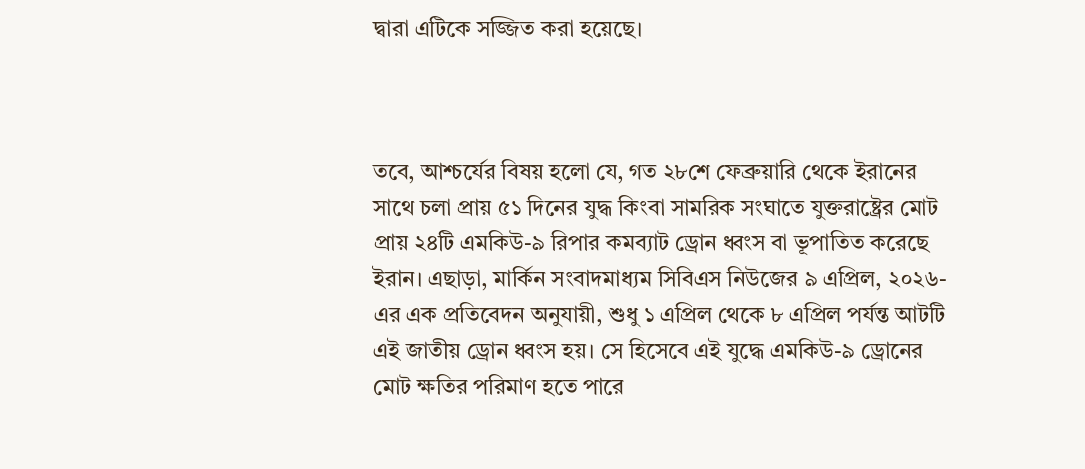দ্বারা এটিকে সজ্জিত করা হয়েছে।



তবে, আশ্চর্যের বিষয় হলো যে, গত ২৮শে ফেব্রুয়ারি থেকে ইরানের সাথে চলা প্রায় ৫১ দিনের যুদ্ধ কিংবা সামরিক সংঘাতে যুক্তরাষ্ট্রের মোট প্রায় ২৪টি এমকিউ-৯ রিপার কমব্যাট ড্রোন ধ্বংস বা ভূপাতিত করেছে ইরান। এছাড়া, মার্কিন সংবাদমাধ্যম সিবিএস নিউজের ৯ এপ্রিল, ২০২৬-এর এক প্রতিবেদন অনুযায়ী, শুধু ১ এপ্রিল থেকে ৮ এপ্রিল পর্যন্ত আটটি এই জাতীয় ড্রোন ধ্বংস হয়। সে হিসেবে এই যুদ্ধে এমকিউ-৯ ড্রোনের মোট ক্ষতির পরিমাণ হতে পারে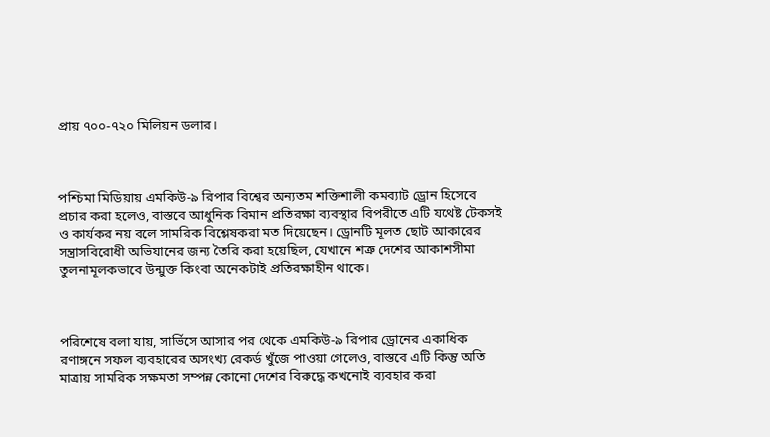প্রায় ৭০০-৭২০ মিলিয়ন ডলার।



পশ্চিমা মিডিয়ায় এমকিউ-৯ রিপার বিশ্বের অন্যতম শক্তিশালী কমব্যাট ড্রোন হিসেবে প্রচার করা হলেও, বাস্তবে আধুনিক বিমান প্রতিরক্ষা ব্যবস্থার বিপরীতে এটি যথেষ্ট টেকসই ও কার্যকর নয় বলে সামরিক বিশ্লেষকরা মত দিয়েছেন। ড্রোনটি মূলত ছোট আকারের সন্ত্রাসবিরোধী অভিযানের জন্য তৈরি করা হয়েছিল, যেখানে শত্রু দেশের আকাশসীমা তুলনামূলকভাবে উন্মুক্ত কিংবা অনেকটাই প্রতিরক্ষাহীন থাকে।



পরিশেষে বলা যায়, সার্ভিসে আসার পর থেকে এমকিউ-৯ রিপার ড্রোনের একাধিক রণাঙ্গনে সফল ব্যবহারের অসংখ্য রেকর্ড খুঁজে পাওয়া গেলেও, বাস্তবে এটি কিন্তু অতি মাত্রায় সামরিক সক্ষমতা সম্পন্ন কোনো দেশের বিরুদ্ধে কখনোই ব্যবহার করা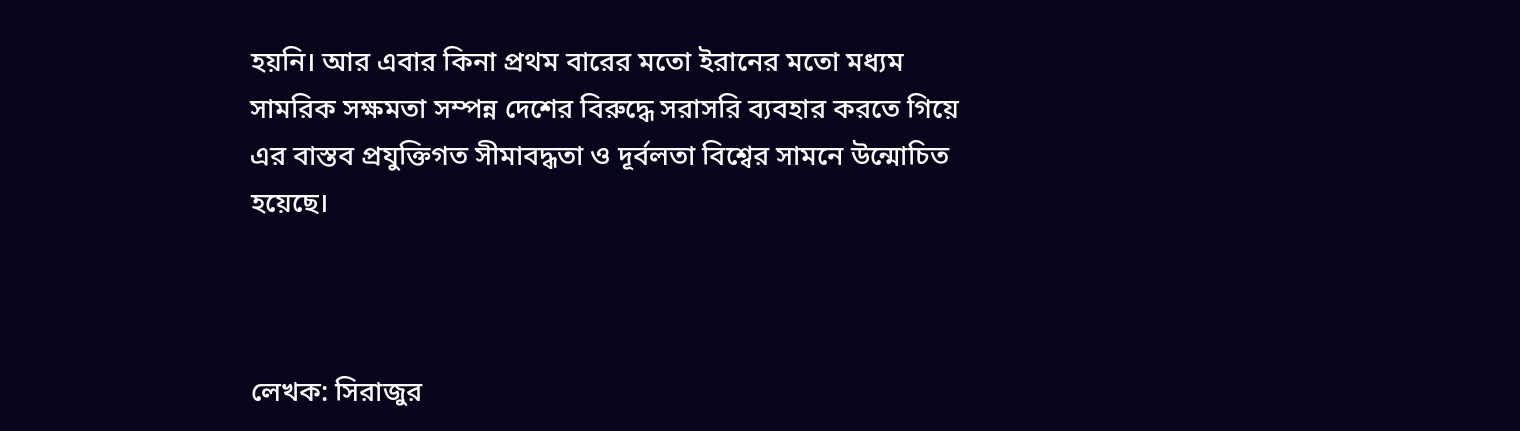হয়নি। আর এবার কিনা প্রথম বারের মতো ইরানের মতো মধ্যম সামরিক সক্ষমতা সম্পন্ন দেশের বিরুদ্ধে সরাসরি ব্যবহার করতে গিয়ে এর বাস্তব প্রযুক্তিগত সীমাবদ্ধতা ও দূর্বলতা বিশ্বের সামনে উন্মোচিত হয়েছে।



লেখক: সিরাজুর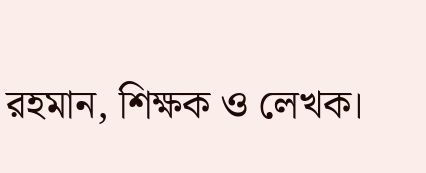রহমান, শিক্ষক ও লেখক।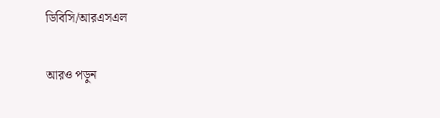ডিবিসি/আরএসএল

আরও পড়ুন